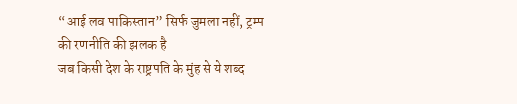“आई लव पाकिस्तान” सिर्फ जुमला नहीं, ट्रम्प की रणनीति की झलक है
जब किसी देश के राष्ट्रपति के मुंह से ये शब्द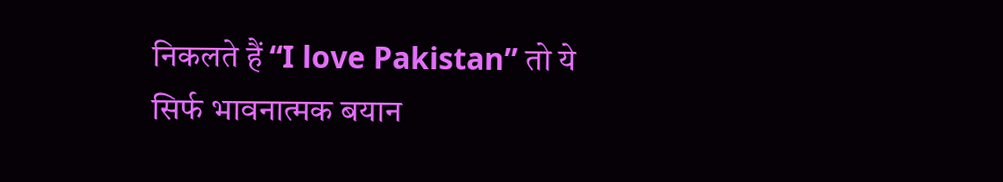निकलते हैं “I love Pakistan” तो ये सिर्फ भावनात्मक बयान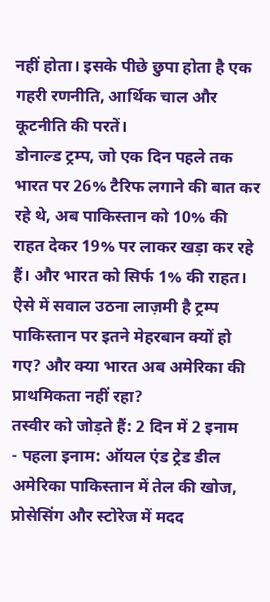नहीं होता। इसके पीछे छुपा होता है एक गहरी रणनीति, आर्थिक चाल और कूटनीति की परतें।
डोनाल्ड ट्रम्प, जो एक दिन पहले तक भारत पर 26% टैरिफ लगाने की बात कर रहे थे, अब पाकिस्तान को 10% की राहत देकर 19% पर लाकर खड़ा कर रहे हैं। और भारत को सिर्फ 1% की राहत। ऐसे में सवाल उठना लाज़मी है ट्रम्प पाकिस्तान पर इतने मेहरबान क्यों हो गए? और क्या भारत अब अमेरिका की प्राथमिकता नहीं रहा?
तस्वीर को जोड़ते हैं: 2 दिन में 2 इनाम
- पहला इनाम: ऑयल एंड ट्रेड डील अमेरिका पाकिस्तान में तेल की खोज, प्रोसेसिंग और स्टोरेज में मदद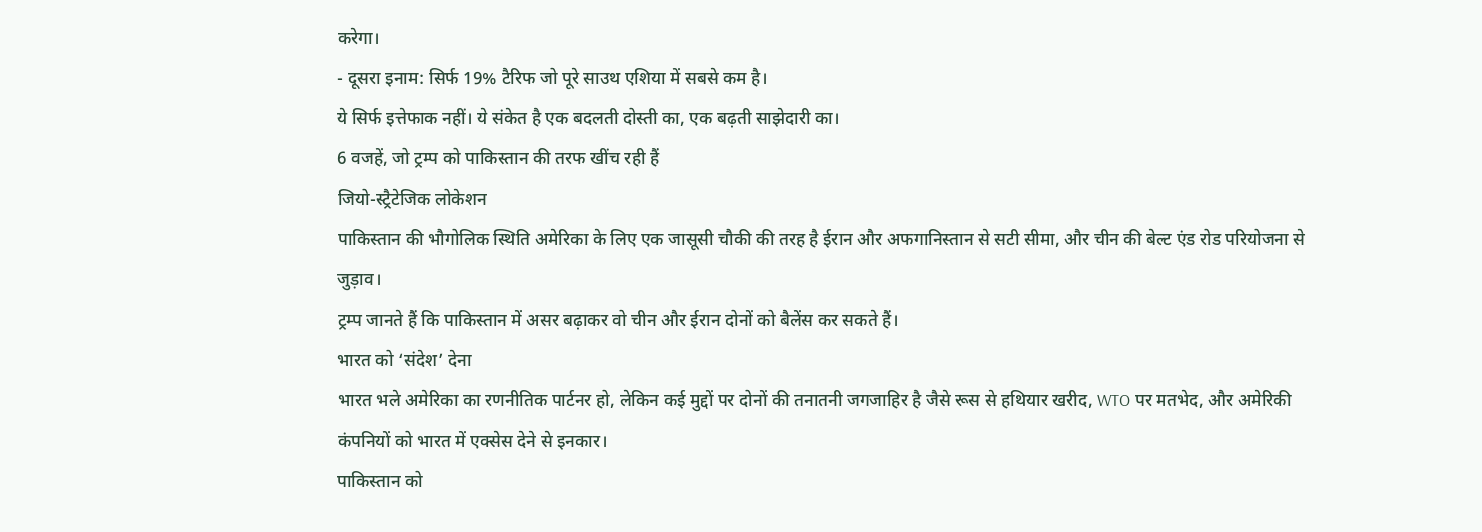करेगा।
- दूसरा इनाम: सिर्फ 19% टैरिफ जो पूरे साउथ एशिया में सबसे कम है।
ये सिर्फ इत्तेफाक नहीं। ये संकेत है एक बदलती दोस्ती का, एक बढ़ती साझेदारी का।
6 वजहें, जो ट्रम्प को पाकिस्तान की तरफ खींच रही हैं
जियो-स्ट्रैटेजिक लोकेशन
पाकिस्तान की भौगोलिक स्थिति अमेरिका के लिए एक जासूसी चौकी की तरह है ईरान और अफगानिस्तान से सटी सीमा, और चीन की बेल्ट एंड रोड परियोजना से जुड़ाव।
ट्रम्प जानते हैं कि पाकिस्तान में असर बढ़ाकर वो चीन और ईरान दोनों को बैलेंस कर सकते हैं।
भारत को ‘संदेश’ देना
भारत भले अमेरिका का रणनीतिक पार्टनर हो, लेकिन कई मुद्दों पर दोनों की तनातनी जगजाहिर है जैसे रूस से हथियार खरीद, WTO पर मतभेद, और अमेरिकी कंपनियों को भारत में एक्सेस देने से इनकार।
पाकिस्तान को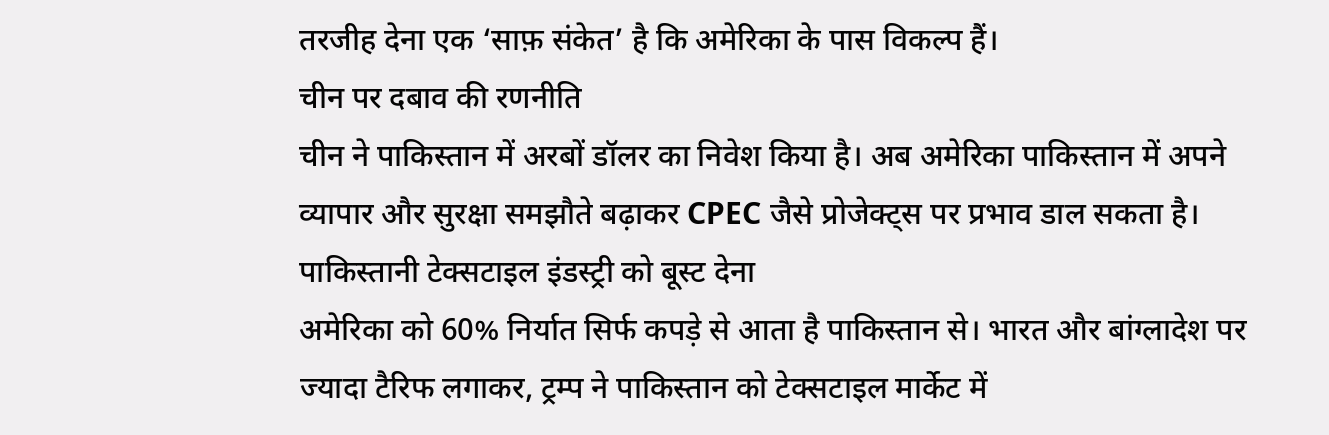तरजीह देना एक ‘साफ़ संकेत’ है कि अमेरिका के पास विकल्प हैं।
चीन पर दबाव की रणनीति
चीन ने पाकिस्तान में अरबों डॉलर का निवेश किया है। अब अमेरिका पाकिस्तान में अपने व्यापार और सुरक्षा समझौते बढ़ाकर CPEC जैसे प्रोजेक्ट्स पर प्रभाव डाल सकता है।
पाकिस्तानी टेक्सटाइल इंडस्ट्री को बूस्ट देना
अमेरिका को 60% निर्यात सिर्फ कपड़े से आता है पाकिस्तान से। भारत और बांग्लादेश पर ज्यादा टैरिफ लगाकर, ट्रम्प ने पाकिस्तान को टेक्सटाइल मार्केट में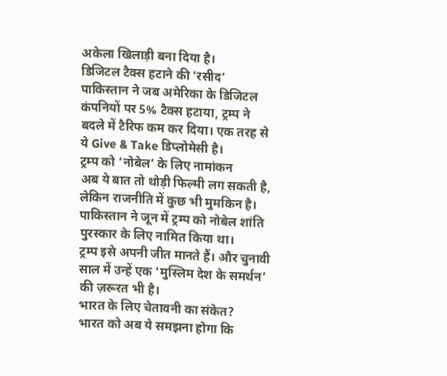अकेला खिलाड़ी बना दिया है।
डिजिटल टैक्स हटाने की ‘रसीद’
पाकिस्तान ने जब अमेरिका के डिजिटल कंपनियों पर 5% टैक्स हटाया, ट्रम्प ने बदले में टैरिफ कम कर दिया। एक तरह से ये Give & Take डिप्लोमेसी है।
ट्रम्प को ‘नोबेल’ के लिए नामांकन
अब ये बात तो थोड़ी फिल्मी लग सकती है, लेकिन राजनीति में कुछ भी मुमकिन है। पाकिस्तान ने जून में ट्रम्प को नोबेल शांति पुरस्कार के लिए नामित किया था।
ट्रम्प इसे अपनी जीत मानते हैं। और चुनावी साल में उन्हें एक ‘मुस्लिम देश के समर्थन’ की ज़रूरत भी है।
भारत के लिए चेतावनी का संकेत?
भारत को अब ये समझना होगा कि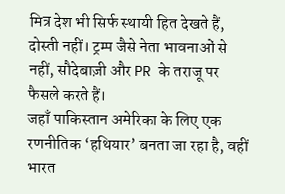मित्र देश भी सिर्फ स्थायी हित देखते हैं, दोस्ती नहीं। ट्रम्प जैसे नेता भावनाओं से नहीं, सौदेबाज़ी और PR के तराजू पर फैसले करते हैं।
जहाँ पाकिस्तान अमेरिका के लिए एक रणनीतिक ‘हथियार’ बनता जा रहा है, वहीं भारत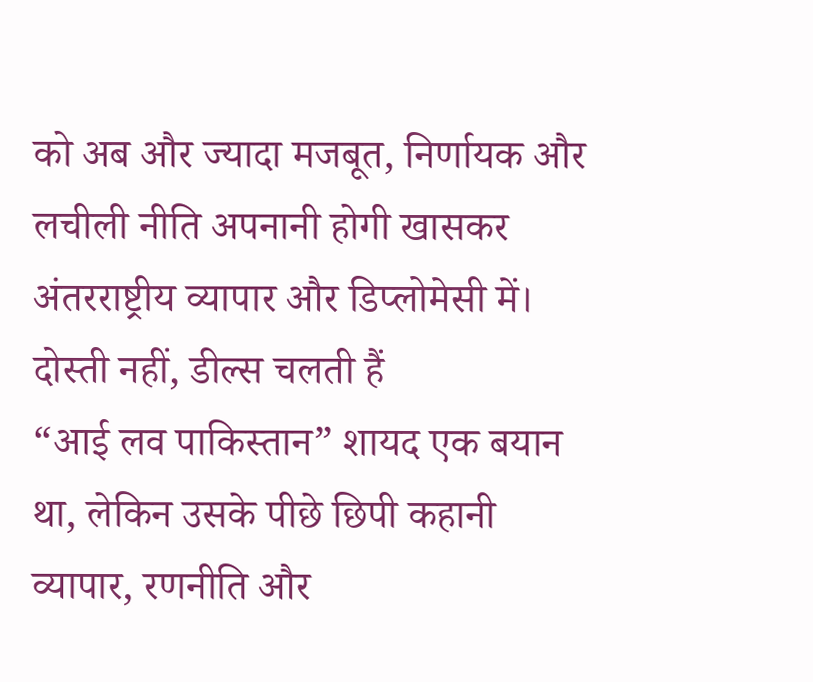को अब और ज्यादा मजबूत, निर्णायक और लचीली नीति अपनानी होगी खासकर अंतरराष्ट्रीय व्यापार और डिप्लोमेसी में।
दोस्ती नहीं, डील्स चलती हैं
“आई लव पाकिस्तान” शायद एक बयान था, लेकिन उसके पीछे छिपी कहानी व्यापार, रणनीति और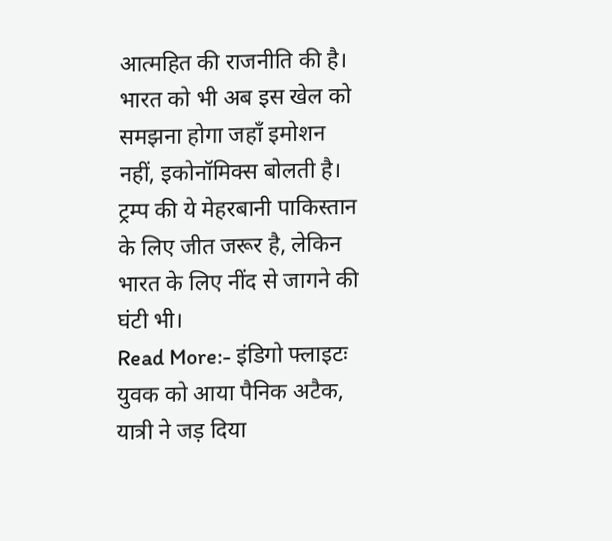आत्महित की राजनीति की है। भारत को भी अब इस खेल को समझना होगा जहाँ इमोशन नहीं, इकोनॉमिक्स बोलती है। ट्रम्प की ये मेहरबानी पाकिस्तान के लिए जीत जरूर है, लेकिन भारत के लिए नींद से जागने की घंटी भी।
Read More:- इंडिगो फ्लाइटः युवक को आया पैनिक अटैक, यात्री ने जड़ दिया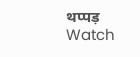थप्पड़
Watch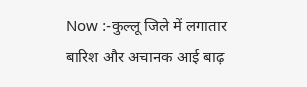Now :-कुल्लू जिले में लगातार बारिश और अचानक आई बाढ़